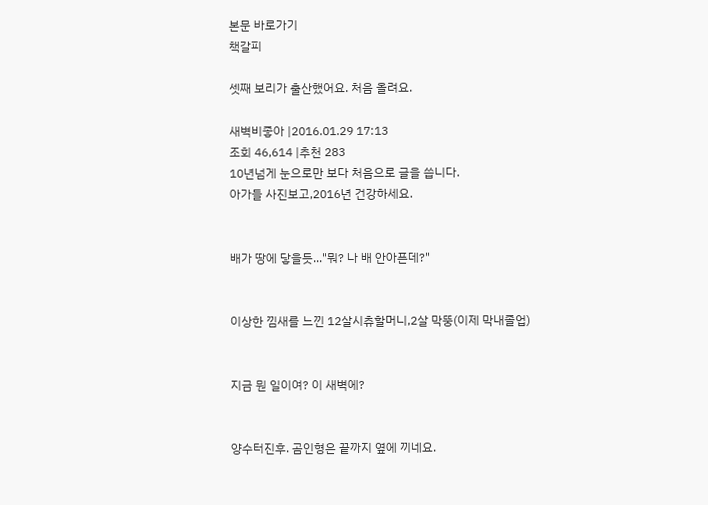본문 바로가기
책갈피

셋째 보리가 출산했어요. 처음 올려요.

새벽비좋아 |2016.01.29 17:13
조회 46,614 |추천 283
10년넘게 눈으로만 보다 처음으로 글을 씁니다.
아가들 사진보고,2016년 건강하세요.


배가 땅에 닿을듯..."뭐? 나 배 안아픈데?"


이상한 낌새를 느낀 12살시츄할머니,2살 막뚱(이제 막내졸업)


지금 뭔 일이여? 이 새벽에?


양수터진후. 곰인형은 끝까지 옆에 끼네요.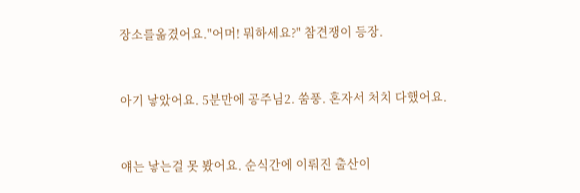장소를옮겼어요."어머! 뭐하세요?" 참견쟁이 등장.


아기 낳았어요. 5분만에 공주님2. 쑴풍. 혼자서 처치 다했어요.


얘는 낳는걸 못 봤어요. 순식간에 이뤄진 출산이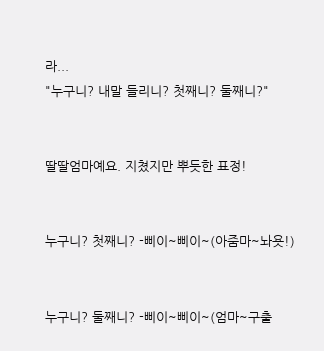라...
"누구니? 내말 들리니? 첫째니? 둘째니?"


딸딸엄마예요. 지쳤지만 뿌듯한 표정!


누구니? 첫째니? -삐이~삐이~(아줌마~놔욧!)


누구니? 둘째니? -삐이~삐이~(엄마~구출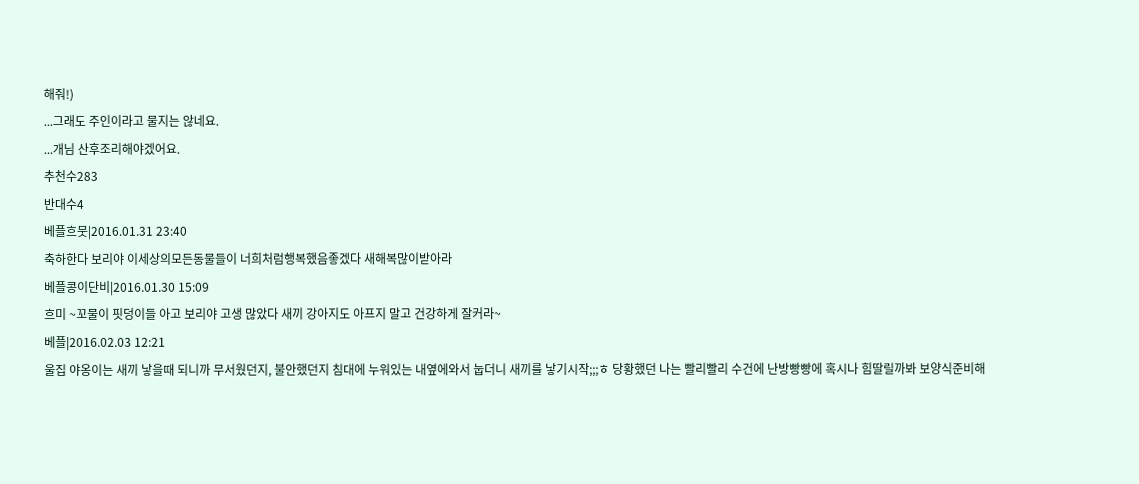해줘!)
...그래도 주인이라고 물지는 않네요.
...개님 산후조리해야겠어요.
추천수283
반대수4
베플흐뭇|2016.01.31 23:40
축하한다 보리야 이세상의모든동물들이 너희처럼행복했음좋겠다 새해복많이받아라
베플콩이단비|2016.01.30 15:09
흐미 ~꼬물이 핏덩이들 아고 보리야 고생 많았다 새끼 강아지도 아프지 말고 건강하게 잘커라~
베플|2016.02.03 12:21
울집 야옹이는 새끼 낳을때 되니까 무서웠던지, 불안했던지 침대에 누워있는 내옆에와서 눕더니 새끼를 낳기시작;;;ㅎ 당황했던 나는 빨리빨리 수건에 난방빵빵에 혹시나 힘딸릴까봐 보양식준비해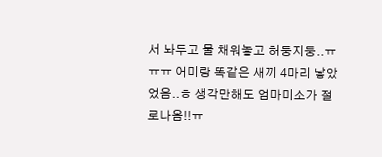서 놔두고 물 채워놓고 허둥지둥..ㅠㅠㅠ 어미랑 똑같은 새끼 4마리 낳았었음..ㅎ 생각만해도 엄마미소가 절로나옴!!ㅠ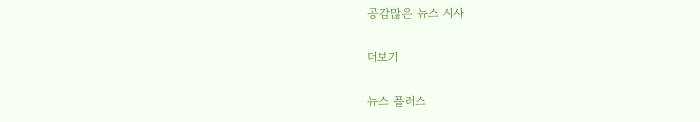공감많은 뉴스 시사

더보기

뉴스 플러스